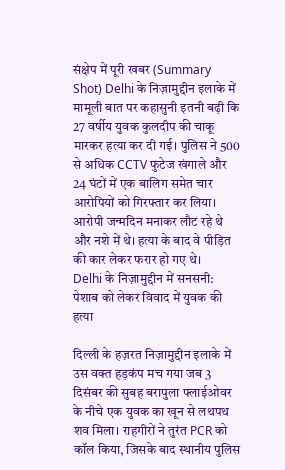संक्षेप में पूरी खबर (Summary Shot) Delhi के निज़ामुद्दीन इलाके में मामूली बात पर कहासुनी इतनी बढ़ी कि 27 वर्षीय युवक कुलदीप की चाकू मारकर हत्या कर दी गई। पुलिस ने 500 से अधिक CCTV फुटेज खंगाले और 24 घंटों में एक बालिग समेत चार आरोपियों को गिरफ्तार कर लिया। आरोपी जन्मदिन मनाकर लौट रहे थे और नशे में थे। हत्या के बाद वे पीड़ित की कार लेकर फरार हो गए थे।
Delhi के निज़ामुद्दीन में सनसनी: पेशाब को लेकर विवाद में युवक की हत्या

दिल्ली के हज़रत निज़ामुद्दीन इलाके में उस वक्त हड़कंप मच गया जब 3 दिसंबर की सुबह बरापुला फ्लाईओवर के नीचे एक युवक का खून से लथपथ शव मिला। राहगीरों ने तुरंत PCR को कॉल किया, जिसके बाद स्थानीय पुलिस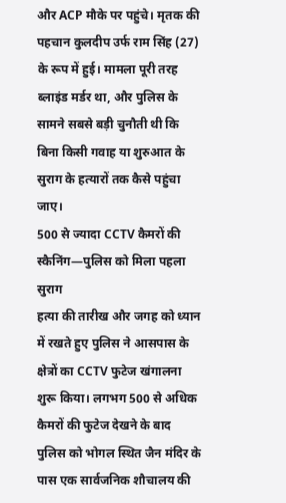और ACP मौके पर पहुंचे। मृतक की पहचान कुलदीप उर्फ राम सिंह (27) के रूप में हुई। मामला पूरी तरह ब्लाइंड मर्डर था, और पुलिस के सामने सबसे बड़ी चुनौती थी कि बिना किसी गवाह या शुरुआत के सुराग के हत्यारों तक कैसे पहुंचा जाए।
500 से ज्यादा CCTV कैमरों की स्कैनिंग—पुलिस को मिला पहला सुराग
हत्या की तारीख और जगह को ध्यान में रखते हुए पुलिस ने आसपास के क्षेत्रों का CCTV फुटेज खंगालना शुरू किया। लगभग 500 से अधिक कैमरों की फुटेज देखने के बाद पुलिस को भोगल स्थित जैन मंदिर के पास एक सार्वजनिक शौचालय की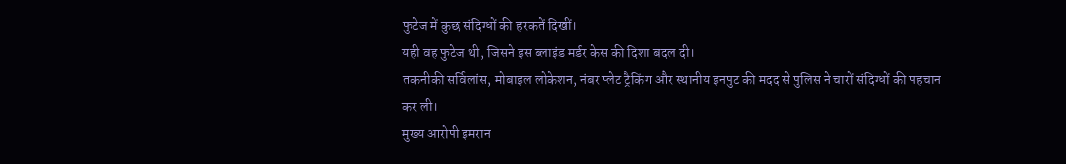फुटेज में कुछ संदिग्धों की हरकतें दिखीं।
यही वह फुटेज थी, जिसने इस ब्लाइंड मर्डर केस की दिशा बदल दी।
तकनीकी सर्विलांस, मोबाइल लोकेशन, नंबर प्लेट ट्रैकिंग और स्थानीय इनपुट की मदद से पुलिस ने चारों संदिग्धों की पहचान कर ली।
मुख्य आरोपी इमरान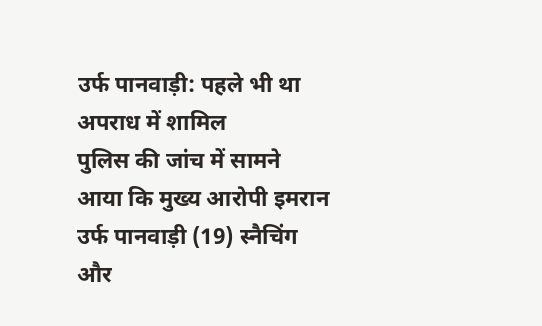उर्फ पानवाड़ी: पहले भी था अपराध में शामिल
पुलिस की जांच में सामने आया कि मुख्य आरोपी इमरान उर्फ पानवाड़ी (19) स्नैचिंग और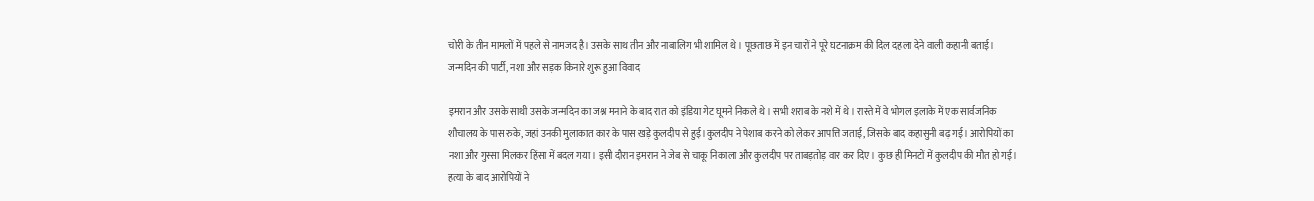चोरी के तीन मामलों में पहले से नामजद है। उसके साथ तीन और नाबालिग भी शामिल थे। पूछताछ में इन चारों ने पूरे घटनाक्रम की दिल दहला देने वाली कहानी बताई।
जन्मदिन की पार्टी, नशा और सड़क किनारे शुरू हुआ विवाद

इमरान और उसके साथी उसके जन्मदिन का जश्न मनाने के बाद रात को इंडिया गेट घूमने निकले थे। सभी शराब के नशे में थे। रास्ते में वे भोगल इलाके में एक सार्वजनिक शौचालय के पास रुके, जहां उनकी मुलाकात कार के पास खड़े कुलदीप से हुई।कुलदीप ने पेशाब करने को लेकर आपत्ति जताई, जिसके बाद कहासुनी बढ़ गई। आरोपियों का नशा और गुस्सा मिलकर हिंसा में बदल गया। इसी दौरान इमरान ने जेब से चाकू निकाला और कुलदीप पर ताबड़तोड़ वार कर दिए। कुछ ही मिनटों में कुलदीप की मौत हो गई।
हत्या के बाद आरोपियों ने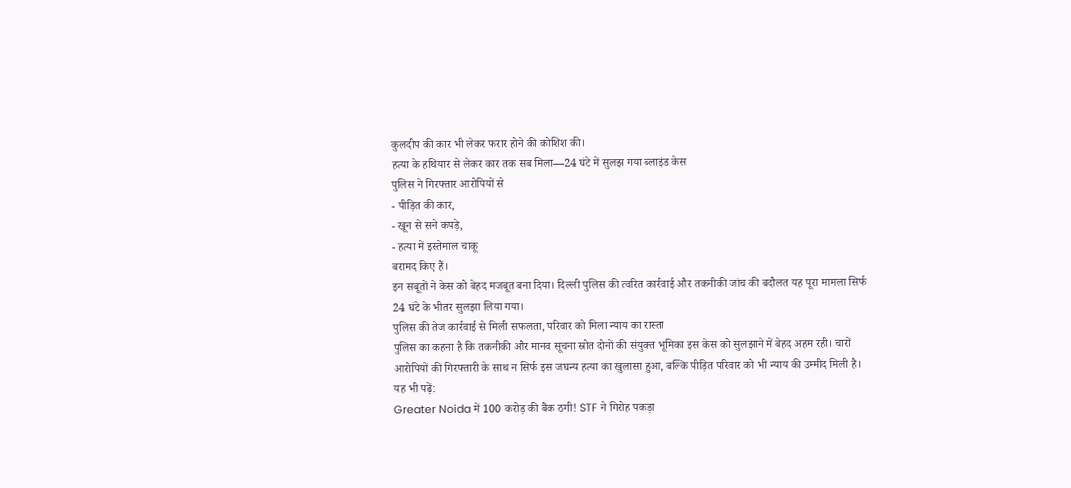कुलदीप की कार भी लेकर फरार होने की कोशिश की।
हत्या के हथियार से लेकर कार तक सब मिला—24 घंटे में सुलझ गया ब्लाइंड केस
पुलिस ने गिरफ्तार आरोपियों से
- पीड़ित की कार,
- खून से सने कपड़े,
- हत्या में इस्तेमाल चाकू
बरामद किए हैं।
इन सबूतों ने केस को बेहद मजबूत बना दिया। दिल्ली पुलिस की त्वरित कार्रवाई और तकनीकी जांच की बदौलत यह पूरा मामला सिर्फ 24 घंटे के भीतर सुलझा लिया गया।
पुलिस की तेज कार्रवाई से मिली सफलता, परिवार को मिला न्याय का रास्ता
पुलिस का कहना है कि तकनीकी और मानव सूचना स्रोत दोनों की संयुक्त भूमिका इस केस को सुलझाने में बेहद अहम रही। चारों आरोपियों की गिरफ्तारी के साथ न सिर्फ इस जघन्य हत्या का खुलासा हुआ, बल्कि पीड़ित परिवार को भी न्याय की उम्मीद मिली है।
यह भी पढ़ें:
Greater Noida में 100 करोड़ की बैंक ठगी! STF ने गिरोह पकड़ा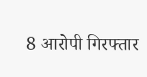8 आरोपी गिरफ्तार